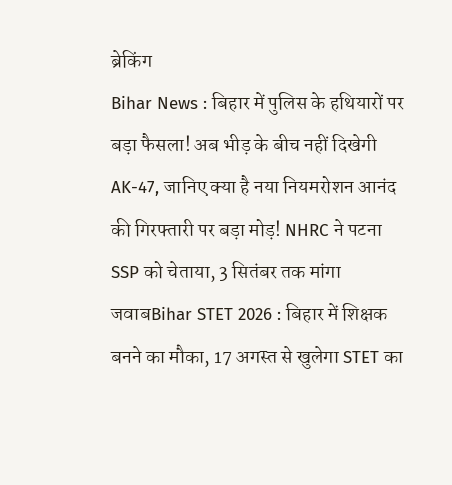ब्रेकिंग
Bihar News : बिहार में पुलिस के हथियारों पर बड़ा फैसला! अब भीड़ के बीच नहीं दिखेगी AK-47, जानिए क्या है नया नियमरोशन आनंद की गिरफ्तारी पर बड़ा मोड़! NHRC ने पटना SSP को चेताया, 3 सितंबर तक मांगा जवाबBihar STET 2026 : बिहार में शिक्षक बनने का मौका, 17 अगस्त से खुलेगा STET का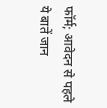फॉर्म; आवेदन से पहले ये बातें जान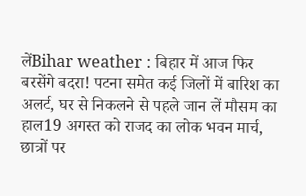लेंBihar weather : बिहार में आज फिर बरसेंगे बदरा! पटना समेत कई जिलों में बारिश का अलर्ट, घर से निकलने से पहले जान लें मौसम का हाल19 अगस्त को राजद का लोक भवन मार्च, छात्रों पर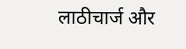लाठीचार्ज और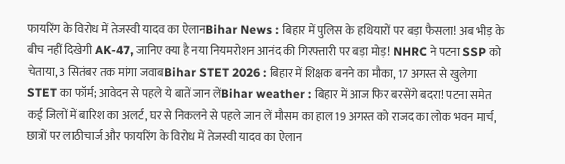फायरिंग के विरोध में तेजस्वी यादव का ऐलानBihar News : बिहार में पुलिस के हथियारों पर बड़ा फैसला! अब भीड़ के बीच नहीं दिखेगी AK-47, जानिए क्या है नया नियमरोशन आनंद की गिरफ्तारी पर बड़ा मोड़! NHRC ने पटना SSP को चेताया, 3 सितंबर तक मांगा जवाबBihar STET 2026 : बिहार में शिक्षक बनने का मौका, 17 अगस्त से खुलेगा STET का फॉर्म; आवेदन से पहले ये बातें जान लेंBihar weather : बिहार में आज फिर बरसेंगे बदरा! पटना समेत कई जिलों में बारिश का अलर्ट, घर से निकलने से पहले जान लें मौसम का हाल19 अगस्त को राजद का लोक भवन मार्च, छात्रों पर लाठीचार्ज और फायरिंग के विरोध में तेजस्वी यादव का ऐलान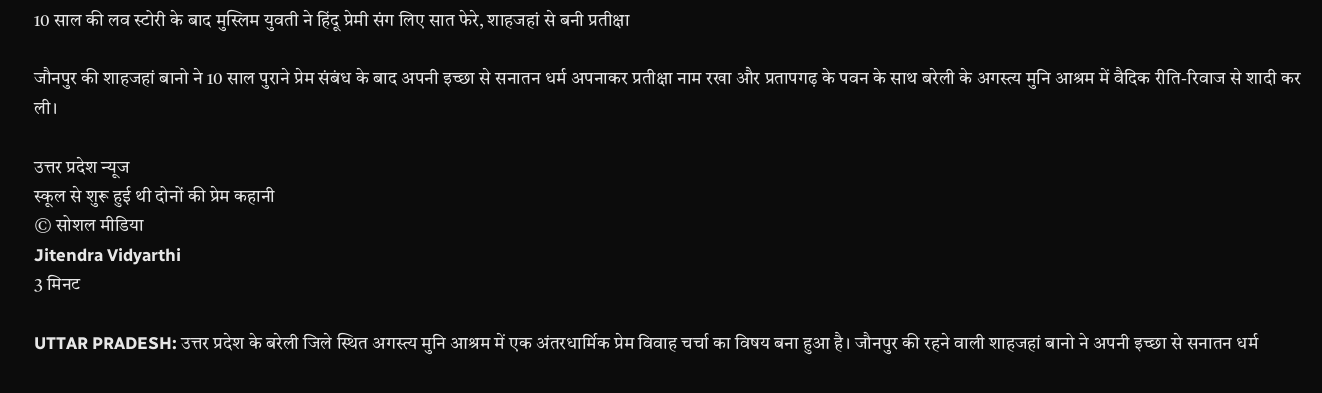10 साल की लव स्टोरी के बाद मुस्लिम युवती ने हिंदू प्रेमी संग लिए सात फेरे, शाहजहां से बनी प्रतीक्षा

जौनपुर की शाहजहां बानो ने 10 साल पुराने प्रेम संबंध के बाद अपनी इच्छा से सनातन धर्म अपनाकर प्रतीक्षा नाम रखा और प्रतापगढ़ के पवन के साथ बरेली के अगस्त्य मुनि आश्रम में वैदिक रीति-रिवाज से शादी कर ली।

उत्तर प्रदेश न्यूज
स्कूल से शुरू हुई थी दोनों की प्रेम कहानी
© सोशल मीडिया
Jitendra Vidyarthi
3 मिनट

UTTAR PRADESH: उत्तर प्रदेश के बरेली जिले स्थित अगस्त्य मुनि आश्रम में एक अंतरधार्मिक प्रेम विवाह चर्चा का विषय बना हुआ है। जौनपुर की रहने वाली शाहजहां बानो ने अपनी इच्छा से सनातन धर्म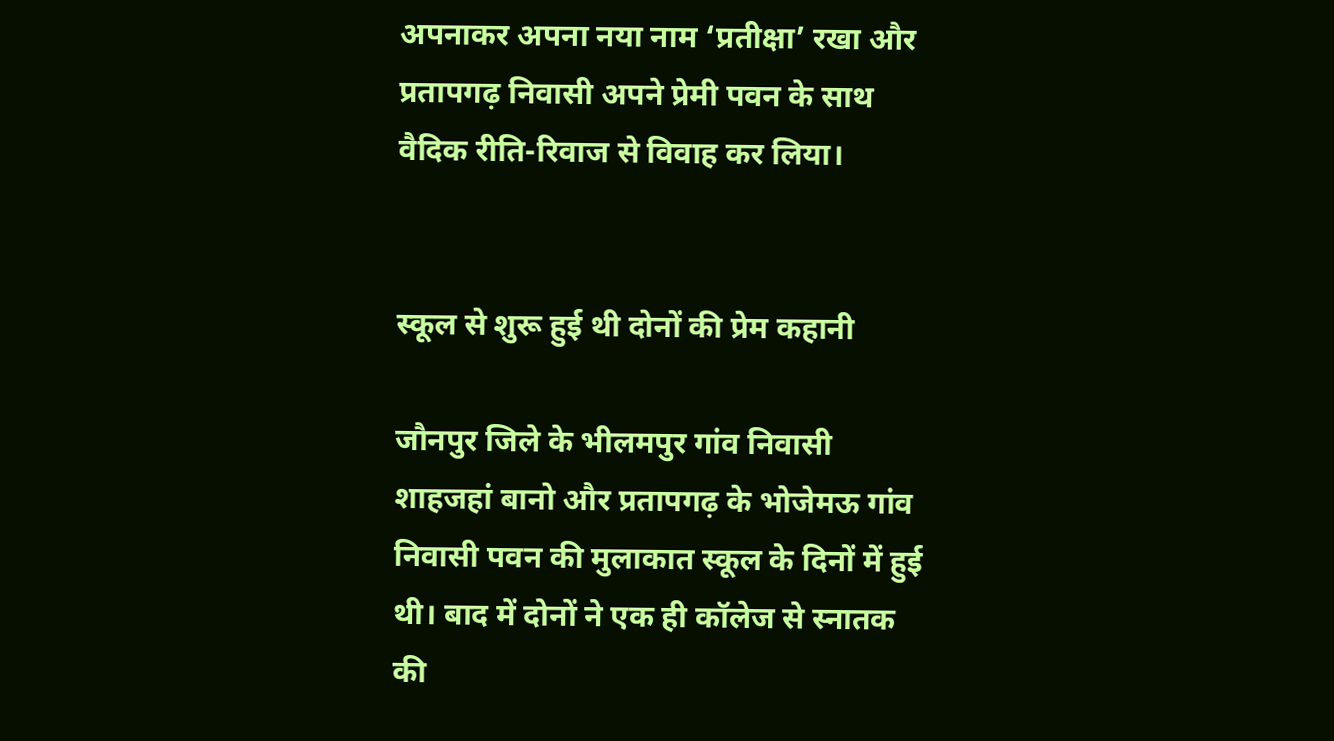अपनाकर अपना नया नाम ‘प्रतीक्षा’ रखा और प्रतापगढ़ निवासी अपने प्रेमी पवन के साथ वैदिक रीति-रिवाज से विवाह कर लिया।


स्कूल से शुरू हुई थी दोनों की प्रेम कहानी

जौनपुर जिले के भीलमपुर गांव निवासी शाहजहां बानो और प्रतापगढ़ के भोजेमऊ गांव निवासी पवन की मुलाकात स्कूल के दिनों में हुई थी। बाद में दोनों ने एक ही कॉलेज से स्नातक की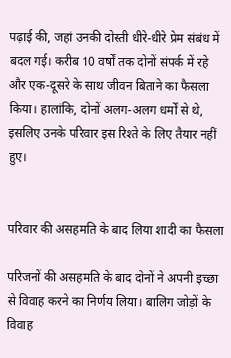पढ़ाई की, जहां उनकी दोस्ती धीरे-धीरे प्रेम संबंध में बदल गई। करीब 10 वर्षों तक दोनों संपर्क में रहे और एक-दूसरे के साथ जीवन बिताने का फैसला किया। हालांकि, दोनों अलग-अलग धर्मों से थे, इसलिए उनके परिवार इस रिश्ते के लिए तैयार नहीं हुए।


परिवार की असहमति के बाद लिया शादी का फैसला

परिजनों की असहमति के बाद दोनों ने अपनी इच्छा से विवाह करने का निर्णय लिया। बालिग जोड़ों के विवाह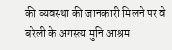की व्यवस्था की जानकारी मिलने पर वे बरेली के अगस्त्य मुनि आश्रम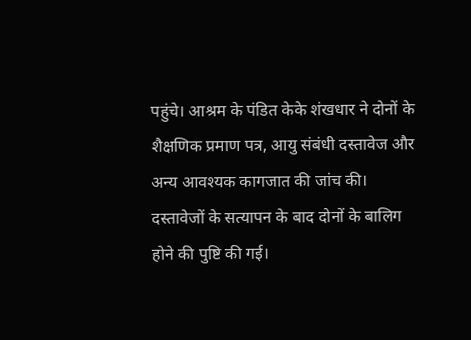पहुंचे। आश्रम के पंडित केके शंखधार ने दोनों के शैक्षणिक प्रमाण पत्र, आयु संबंधी दस्तावेज और अन्य आवश्यक कागजात की जांच की। दस्तावेजों के सत्यापन के बाद दोनों के बालिग होने की पुष्टि की गई।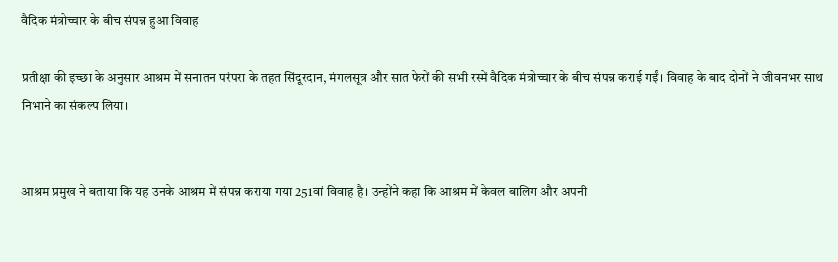वैदिक मंत्रोच्चार के बीच संपन्न हुआ विवाह

प्रतीक्षा की इच्छा के अनुसार आश्रम में सनातन परंपरा के तहत सिंदूरदान, मंगलसूत्र और सात फेरों की सभी रस्में वैदिक मंत्रोच्चार के बीच संपन्न कराई गईं। विवाह के बाद दोनों ने जीवनभर साथ निभाने का संकल्प लिया।


आश्रम प्रमुख ने बताया कि यह उनके आश्रम में संपन्न कराया गया 251वां विवाह है। उन्होंने कहा कि आश्रम में केवल बालिग और अपनी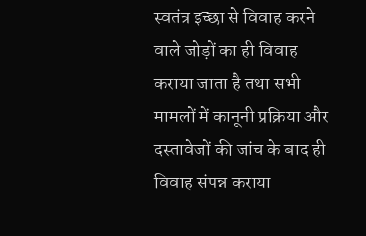स्वतंत्र इच्छा से विवाह करने वाले जोड़ों का ही विवाह कराया जाता है तथा सभी मामलों में कानूनी प्रक्रिया और दस्तावेजों की जांच के बाद ही विवाह संपन्न कराया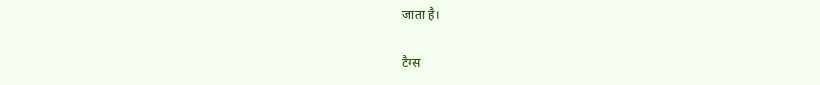जाता है।

टैग्स